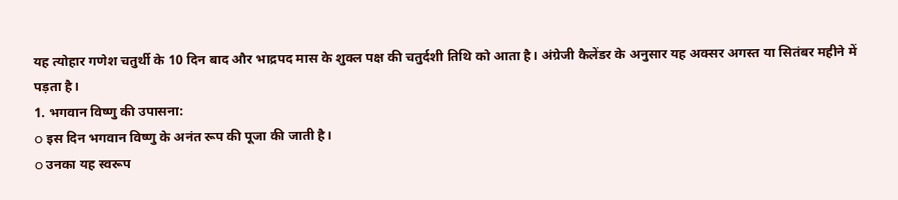यह त्योहार गणेश चतुर्थी के 10 दिन बाद और भाद्रपद मास के शुक्ल पक्ष की चतुर्दशी तिथि को आता है। अंग्रेजी कैलेंडर के अनुसार यह अक्सर अगस्त या सितंबर महीने में पड़ता है।
1. भगवान विष्णु की उपासना:
o इस दिन भगवान विष्णु के अनंत रूप की पूजा की जाती है।
o उनका यह स्वरूप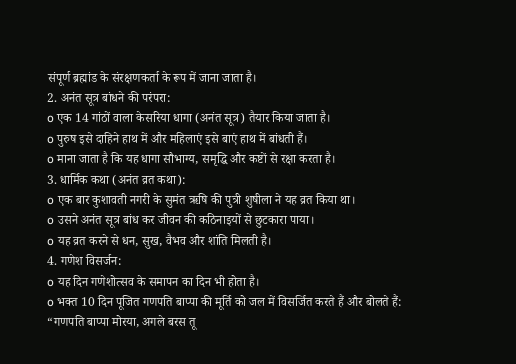संपूर्ण ब्रह्मांड के संरक्षणकर्ता के रूप में जाना जाता है।
2. अनंत सूत्र बांधने की परंपरा:
o एक 14 गांठों वाला केसरिया धागा (अनंत सूत्र) तैयार किया जाता है।
o पुरुष इसे दाहिने हाथ में और महिलाएं इसे बाएं हाथ में बांधती हैं।
o माना जाता है कि यह धागा सौभाग्य, समृद्धि और कष्टों से रक्षा करता है।
3. धार्मिक कथा (अनंत व्रत कथा):
o एक बार कुशावती नगरी के सुमंत ऋषि की पुत्री शुषीला ने यह व्रत किया था।
o उसने अनंत सूत्र बांध कर जीवन की कठिनाइयों से छुटकारा पाया।
o यह व्रत करने से धन, सुख, वैभव और शांति मिलती है।
4. गणेश विसर्जन:
o यह दिन गणेशोत्सव के समापन का दिन भी होता है।
o भक्त 10 दिन पूजित गणपति बाप्पा की मूर्ति को जल में विसर्जित करते हैं और बोलते हैं:
“गणपति बाप्पा मोरया, अगले बरस तू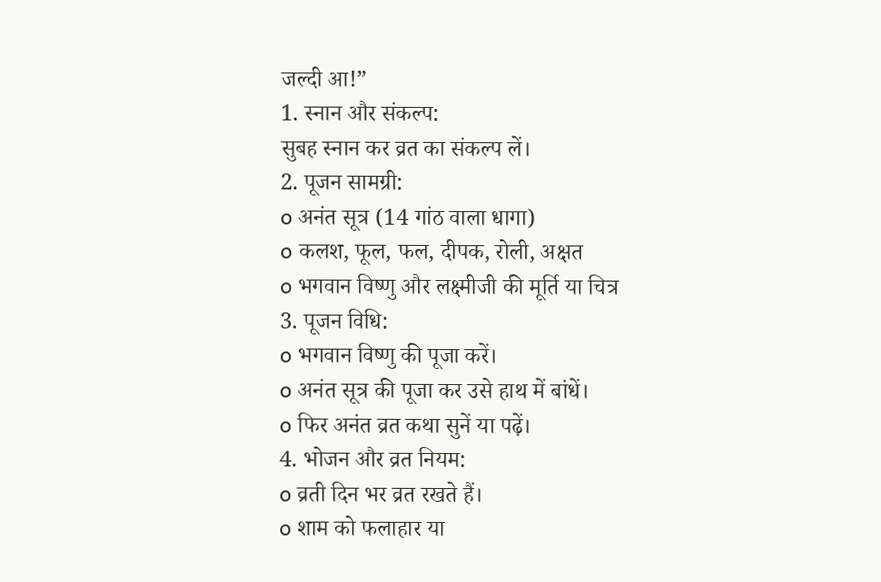जल्दी आ!”
1. स्नान और संकल्प:
सुबह स्नान कर व्रत का संकल्प लें।
2. पूजन सामग्री:
o अनंत सूत्र (14 गांठ वाला धागा)
o कलश, फूल, फल, दीपक, रोली, अक्षत
o भगवान विष्णु और लक्ष्मीजी की मूर्ति या चित्र
3. पूजन विधि:
o भगवान विष्णु की पूजा करें।
o अनंत सूत्र की पूजा कर उसे हाथ में बांधें।
o फिर अनंत व्रत कथा सुनें या पढ़ें।
4. भोजन और व्रत नियम:
o व्रती दिन भर व्रत रखते हैं।
o शाम को फलाहार या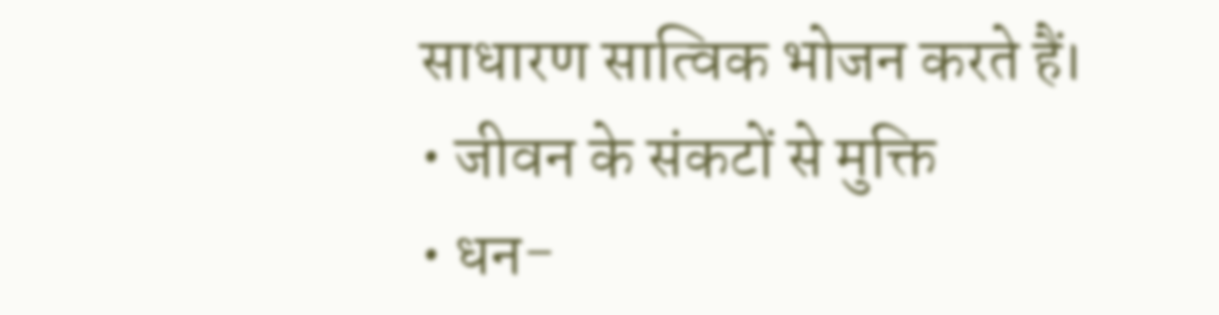साधारण सात्विक भोजन करते हैं।
• जीवन के संकटों से मुक्ति
• धन-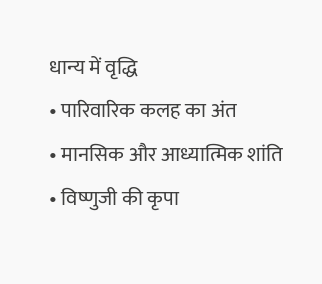धान्य में वृद्धि
• पारिवारिक कलह का अंत
• मानसिक और आध्यात्मिक शांति
• विष्णुजी की कृपा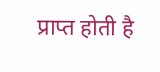प्राप्त होती है